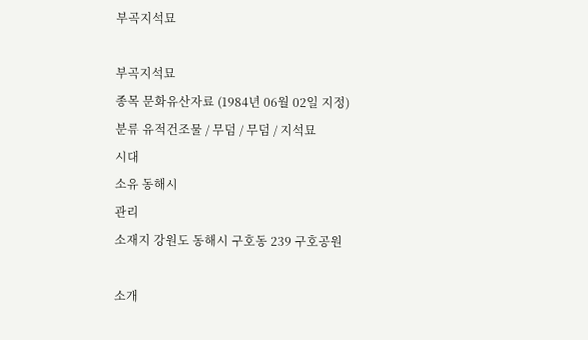부곡지석묘

부곡지석묘
종목 문화유산자료 (1984년 06월 02일 지정)
분류 유적건조물 / 무덤 / 무덤 / 지석묘
시대
소유 동해시
관리
소재지 강원도 동해시 구호동 239 구호공원

소개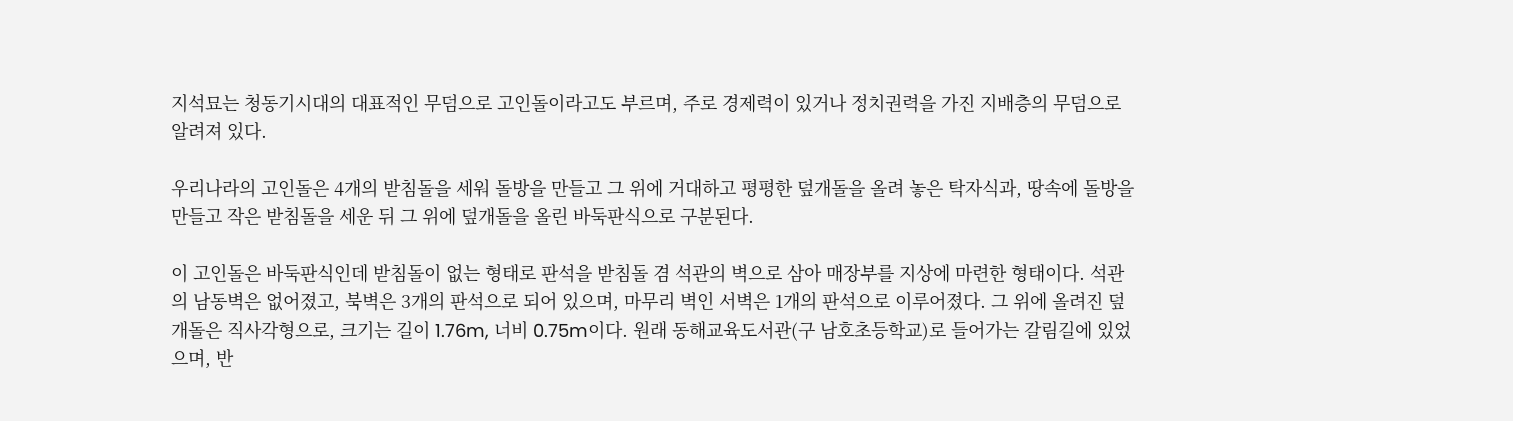지석묘는 청동기시대의 대표적인 무덤으로 고인돌이라고도 부르며, 주로 경제력이 있거나 정치권력을 가진 지배층의 무덤으로 알려져 있다.

우리나라의 고인돌은 4개의 받침돌을 세워 돌방을 만들고 그 위에 거대하고 평평한 덮개돌을 올려 놓은 탁자식과, 땅속에 돌방을 만들고 작은 받침돌을 세운 뒤 그 위에 덮개돌을 올린 바둑판식으로 구분된다.

이 고인돌은 바둑판식인데 받침돌이 없는 형태로 판석을 받침돌 겸 석관의 벽으로 삼아 매장부를 지상에 마련한 형태이다. 석관의 남동벽은 없어졌고, 북벽은 3개의 판석으로 되어 있으며, 마무리 벽인 서벽은 1개의 판석으로 이루어졌다. 그 위에 올려진 덮개돌은 직사각형으로, 크기는 길이 1.76m, 너비 0.75m이다. 원래 동해교육도서관(구 남호초등학교)로 들어가는 갈림길에 있었으며, 반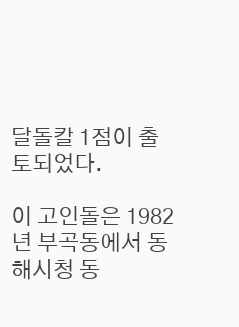달돌칼 1점이 출토되었다.

이 고인돌은 1982년 부곡동에서 동해시청 동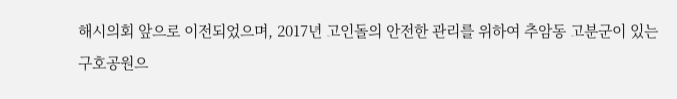해시의회 앞으로 이전되었으며, 2017년 고인돌의 안전한 관리를 위하여 추암동 고분군이 있는 구호공원으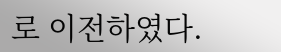로 이전하였다.